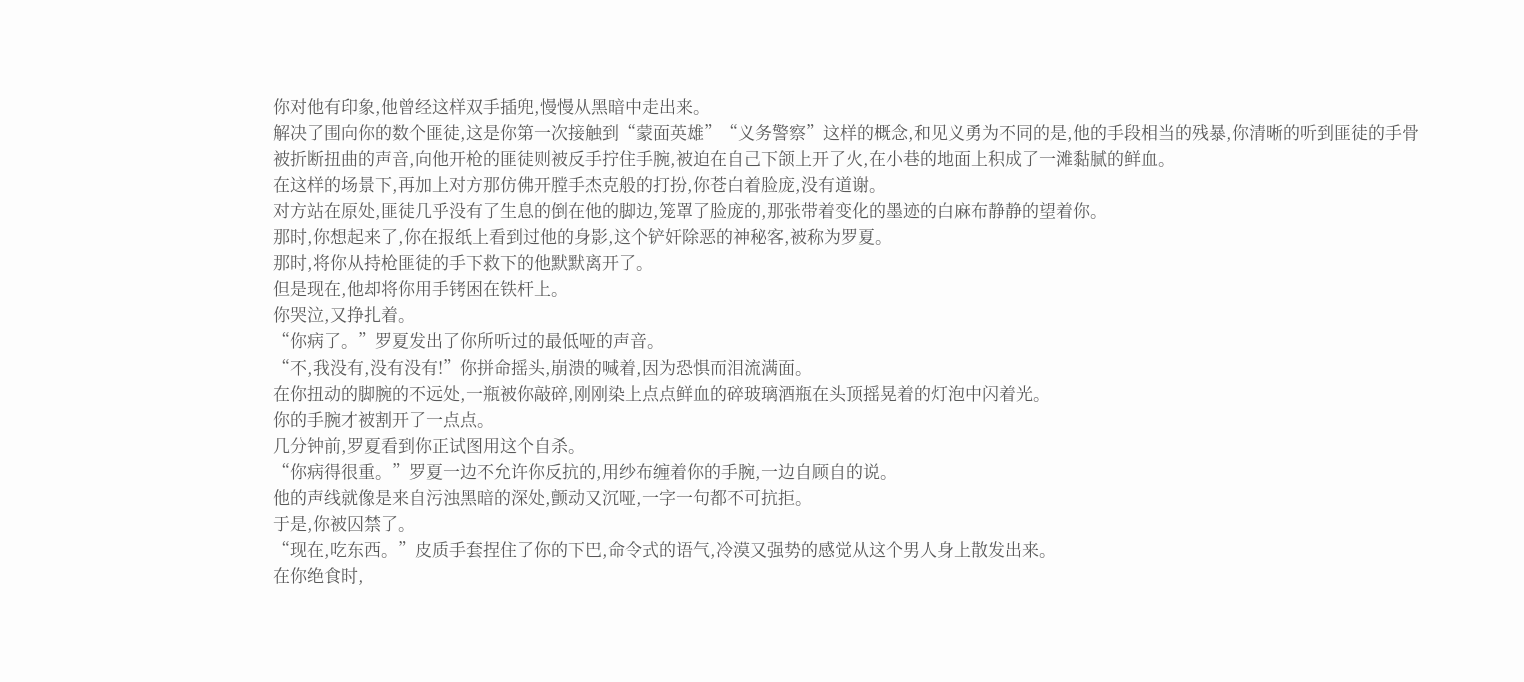你对他有印象,他曾经这样双手插兜,慢慢从黑暗中走出来。
解决了围向你的数个匪徒,这是你第一次接触到“蒙面英雄”“义务警察”这样的概念,和见义勇为不同的是,他的手段相当的残暴,你清晰的听到匪徒的手骨被折断扭曲的声音,向他开枪的匪徒则被反手拧住手腕,被迫在自己下颌上开了火,在小巷的地面上积成了一滩黏腻的鲜血。
在这样的场景下,再加上对方那仿佛开膛手杰克般的打扮,你苍白着脸庞,没有道谢。
对方站在原处,匪徒几乎没有了生息的倒在他的脚边,笼罩了脸庞的,那张带着变化的墨迹的白麻布静静的望着你。
那时,你想起来了,你在报纸上看到过他的身影,这个铲奸除恶的神秘客,被称为罗夏。
那时,将你从持枪匪徒的手下救下的他默默离开了。
但是现在,他却将你用手铐困在铁杆上。
你哭泣,又挣扎着。
“你病了。”罗夏发出了你所听过的最低哑的声音。
“不,我没有,没有没有!”你拼命摇头,崩溃的喊着,因为恐惧而泪流满面。
在你扭动的脚腕的不远处,一瓶被你敲碎,刚刚染上点点鲜血的碎玻璃酒瓶在头顶摇晃着的灯泡中闪着光。
你的手腕才被割开了一点点。
几分钟前,罗夏看到你正试图用这个自杀。
“你病得很重。”罗夏一边不允许你反抗的,用纱布缠着你的手腕,一边自顾自的说。
他的声线就像是来自污浊黑暗的深处,颤动又沉哑,一字一句都不可抗拒。
于是,你被囚禁了。
“现在,吃东西。”皮质手套捏住了你的下巴,命令式的语气,冷漠又强势的感觉从这个男人身上散发出来。
在你绝食时,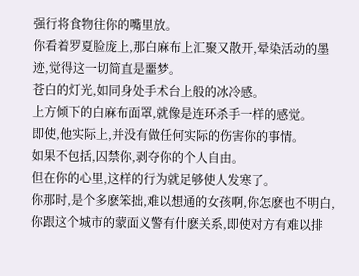强行将食物往你的嘴里放。
你看着罗夏脸庞上,那白麻布上汇聚又散开,晕染活动的墨迹,觉得这一切简直是噩梦。
苍白的灯光,如同身处手术台上般的冰冷感。
上方倾下的白麻布面罩,就像是连环杀手一样的感觉。
即使,他实际上,并没有做任何实际的伤害你的事情。
如果不包括,囚禁你,剥夺你的个人自由。
但在你的心里,这样的行为就足够使人发寒了。
你那时,是个多麽笨拙,难以想通的女孩啊,你怎麽也不明白,你跟这个城市的蒙面义警有什麽关系,即使对方有难以排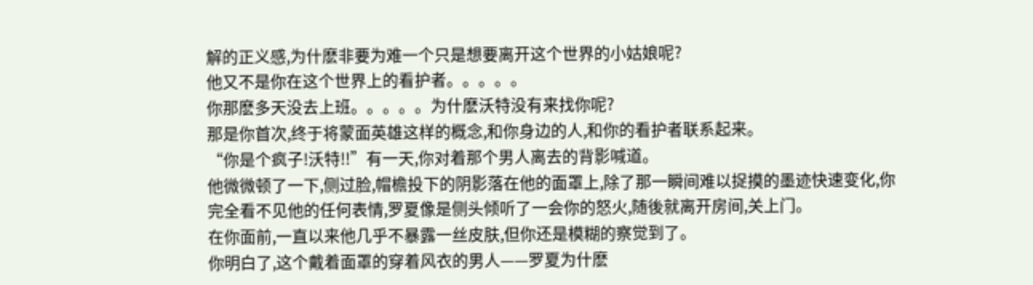解的正义感,为什麽非要为难一个只是想要离开这个世界的小姑娘呢?
他又不是你在这个世界上的看护者。。。。。
你那麽多天没去上班。。。。。为什麽沃特没有来找你呢?
那是你首次,终于将蒙面英雄这样的概念,和你身边的人,和你的看护者联系起来。
“你是个疯子!沃特!!”有一天,你对着那个男人离去的背影喊道。
他微微顿了一下,侧过脸,帽檐投下的阴影落在他的面罩上,除了那一瞬间难以捉摸的墨迹快速变化,你完全看不见他的任何表情,罗夏像是侧头倾听了一会你的怒火,随後就离开房间,关上门。
在你面前,一直以来他几乎不暴露一丝皮肤,但你还是模糊的察觉到了。
你明白了,这个戴着面罩的穿着风衣的男人——罗夏为什麽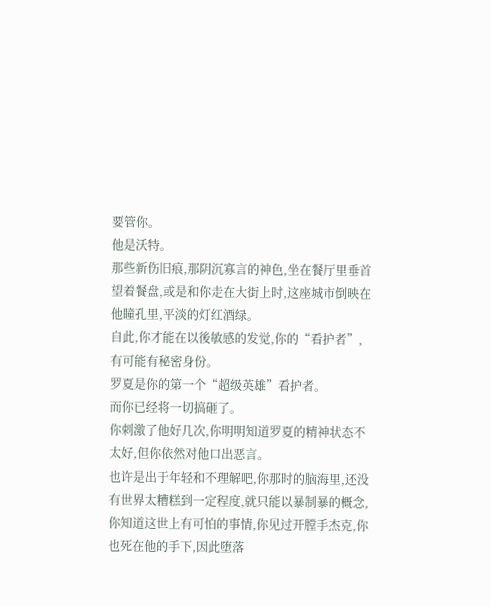要管你。
他是沃特。
那些新伤旧痕,那阴沉寡言的神色,坐在餐厅里垂首望着餐盘,或是和你走在大街上时,这座城市倒映在他瞳孔里,平淡的灯红酒绿。
自此,你才能在以後敏感的发觉,你的“看护者”,有可能有秘密身份。
罗夏是你的第一个“超级英雄”看护者。
而你已经将一切搞砸了。
你刺激了他好几次,你明明知道罗夏的精神状态不太好,但你依然对他口出恶言。
也许是出于年轻和不理解吧,你那时的脑海里,还没有世界太糟糕到一定程度,就只能以暴制暴的概念,你知道这世上有可怕的事情,你见过开膛手杰克,你也死在他的手下,因此堕落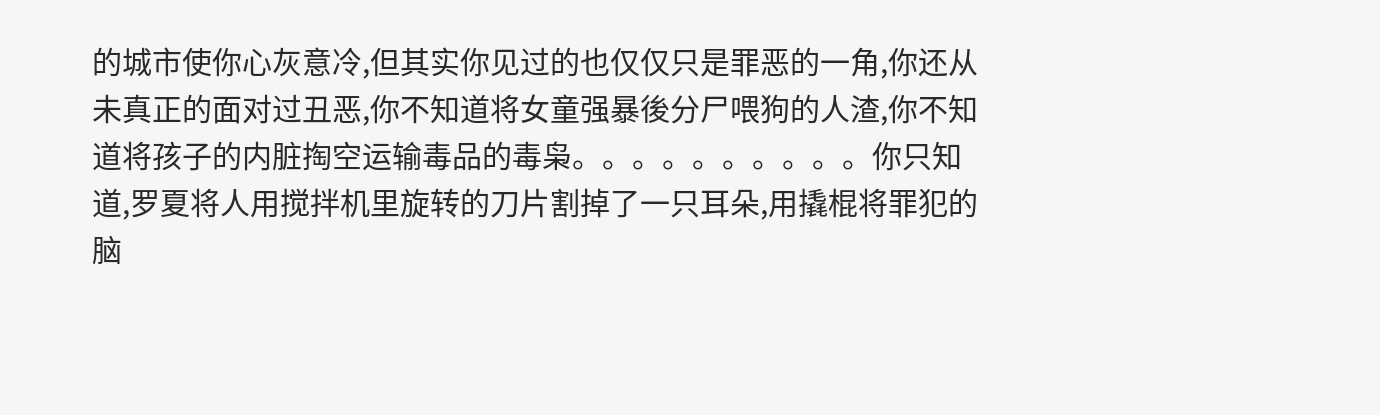的城市使你心灰意冷,但其实你见过的也仅仅只是罪恶的一角,你还从未真正的面对过丑恶,你不知道将女童强暴後分尸喂狗的人渣,你不知道将孩子的内脏掏空运输毒品的毒枭。。。。。。。。。。你只知道,罗夏将人用搅拌机里旋转的刀片割掉了一只耳朵,用撬棍将罪犯的脑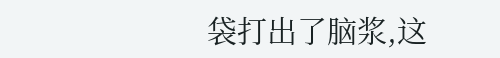袋打出了脑浆,这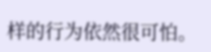样的行为依然很可怕。